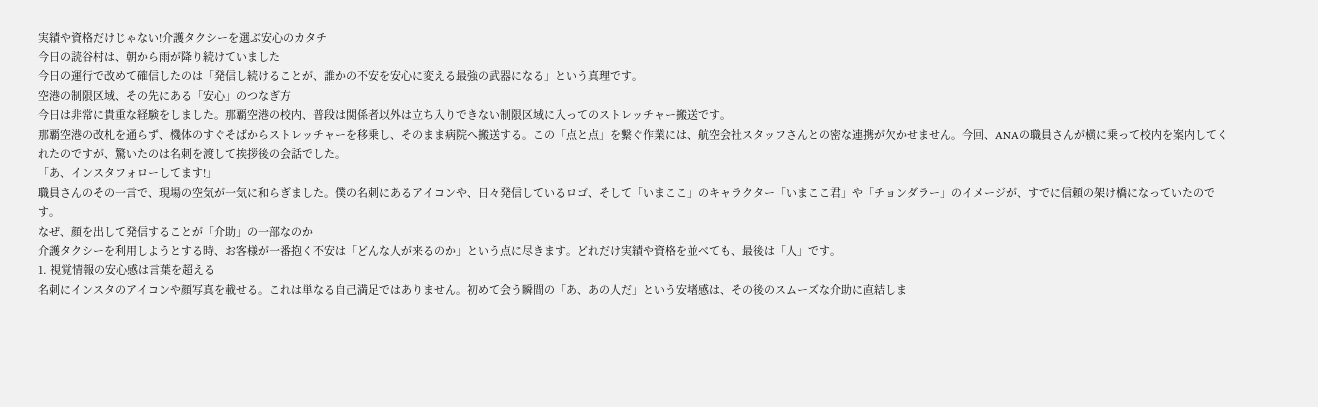実績や資格だけじゃない!介護タクシーを選ぶ安心のカタチ
今日の読谷村は、朝から雨が降り続けていました
今日の運行で改めて確信したのは「発信し続けることが、誰かの不安を安心に変える最強の武器になる」という真理です。
空港の制限区域、その先にある「安心」のつなぎ方
今日は非常に貴重な経験をしました。那覇空港の校内、普段は関係者以外は立ち入りできない制限区域に入ってのストレッチャー搬送です。
那覇空港の改札を通らず、機体のすぐそばからストレッチャーを移乗し、そのまま病院へ搬送する。この「点と点」を繋ぐ作業には、航空会社スタッフさんとの密な連携が欠かせません。今回、ANAの職員さんが横に乗って校内を案内してくれたのですが、驚いたのは名刺を渡して挨拶後の会話でした。
「あ、インスタフォローしてます!」
職員さんのその一言で、現場の空気が一気に和らぎました。僕の名刺にあるアイコンや、日々発信しているロゴ、そして「いまここ」のキャラクター「いまここ君」や「チョンダラー」のイメージが、すでに信頼の架け橋になっていたのです。
なぜ、顔を出して発信することが「介助」の一部なのか
介護タクシーを利用しようとする時、お客様が一番抱く不安は「どんな人が来るのか」という点に尽きます。どれだけ実績や資格を並べても、最後は「人」です。
1. 視覚情報の安心感は言葉を超える
名刺にインスタのアイコンや顔写真を載せる。これは単なる自己満足ではありません。初めて会う瞬間の「あ、あの人だ」という安堵感は、その後のスムーズな介助に直結しま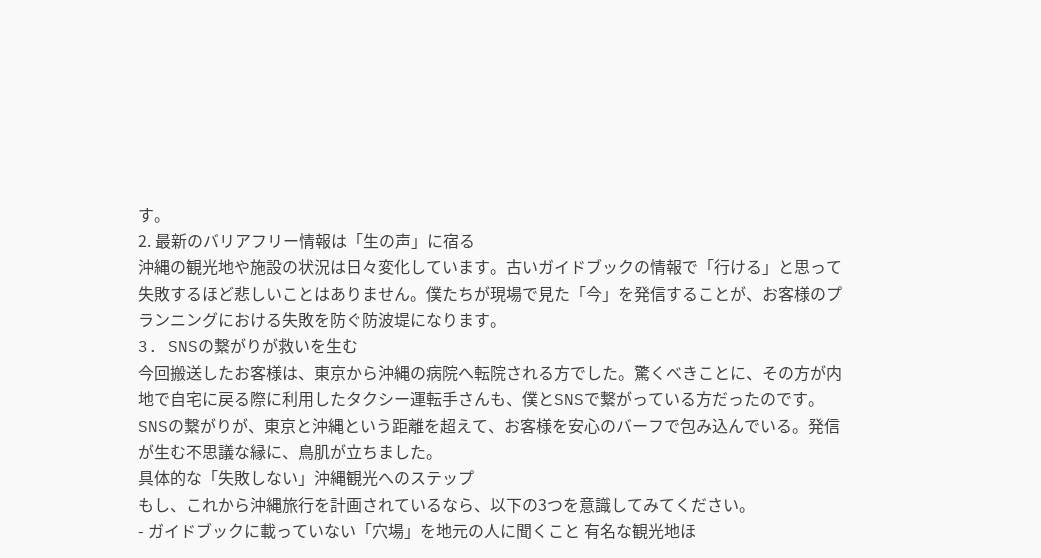す。
2. 最新のバリアフリー情報は「生の声」に宿る
沖縄の観光地や施設の状況は日々変化しています。古いガイドブックの情報で「行ける」と思って失敗するほど悲しいことはありません。僕たちが現場で見た「今」を発信することが、お客様のプランニングにおける失敗を防ぐ防波堤になります。
3. SNSの繋がりが救いを生む
今回搬送したお客様は、東京から沖縄の病院へ転院される方でした。驚くべきことに、その方が内地で自宅に戻る際に利用したタクシー運転手さんも、僕とSNSで繋がっている方だったのです。SNSの繋がりが、東京と沖縄という距離を超えて、お客様を安心のバーフで包み込んでいる。発信が生む不思議な縁に、鳥肌が立ちました。
具体的な「失敗しない」沖縄観光へのステップ
もし、これから沖縄旅行を計画されているなら、以下の3つを意識してみてください。
- ガイドブックに載っていない「穴場」を地元の人に聞くこと 有名な観光地ほ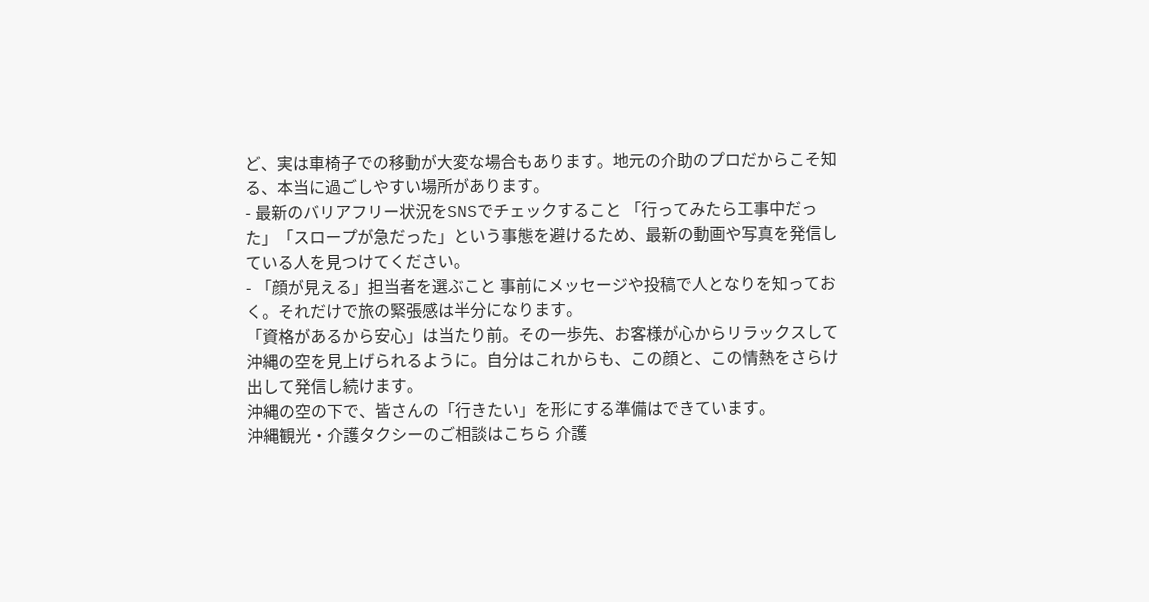ど、実は車椅子での移動が大変な場合もあります。地元の介助のプロだからこそ知る、本当に過ごしやすい場所があります。
- 最新のバリアフリー状況をSNSでチェックすること 「行ってみたら工事中だった」「スロープが急だった」という事態を避けるため、最新の動画や写真を発信している人を見つけてください。
- 「顔が見える」担当者を選ぶこと 事前にメッセージや投稿で人となりを知っておく。それだけで旅の緊張感は半分になります。
「資格があるから安心」は当たり前。その一歩先、お客様が心からリラックスして沖縄の空を見上げられるように。自分はこれからも、この顔と、この情熱をさらけ出して発信し続けます。
沖縄の空の下で、皆さんの「行きたい」を形にする準備はできています。
沖縄観光・介護タクシーのご相談はこちら 介護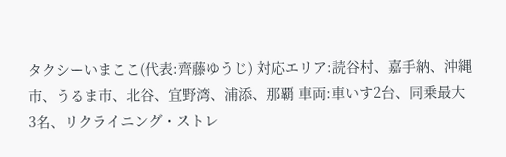タクシーいまここ(代表:齊藤ゆうじ) 対応エリア:読谷村、嘉手納、沖縄市、うるま市、北谷、宜野湾、浦添、那覇 車両:車いす2台、同乗最大3名、リクライニング・ストレ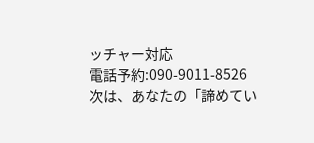ッチャー対応
電話予約:090-9011-8526
次は、あなたの「諦めてい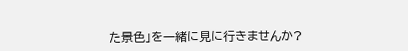た景色」を一緒に見に行きませんか?